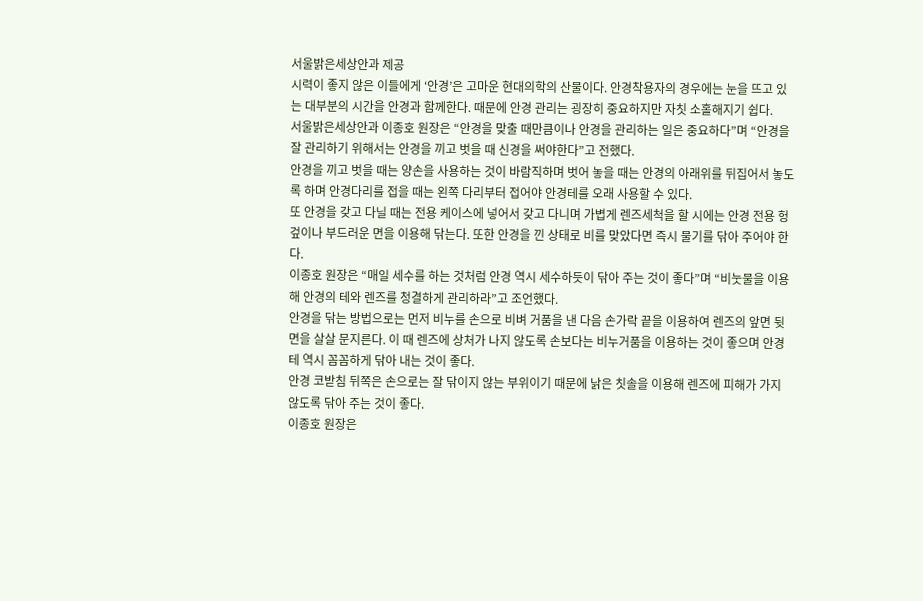서울밝은세상안과 제공
시력이 좋지 않은 이들에게 ‘안경’은 고마운 현대의학의 산물이다. 안경착용자의 경우에는 눈을 뜨고 있는 대부분의 시간을 안경과 함께한다. 때문에 안경 관리는 굉장히 중요하지만 자칫 소홀해지기 쉽다.
서울밝은세상안과 이종호 원장은 “안경을 맞출 때만큼이나 안경을 관리하는 일은 중요하다”며 “안경을 잘 관리하기 위해서는 안경을 끼고 벗을 때 신경을 써야한다”고 전했다.
안경을 끼고 벗을 때는 양손을 사용하는 것이 바람직하며 벗어 놓을 때는 안경의 아래위를 뒤집어서 놓도록 하며 안경다리를 접을 때는 왼쪽 다리부터 접어야 안경테를 오래 사용할 수 있다.
또 안경을 갖고 다닐 때는 전용 케이스에 넣어서 갖고 다니며 가볍게 렌즈세척을 할 시에는 안경 전용 헝겊이나 부드러운 면을 이용해 닦는다. 또한 안경을 낀 상태로 비를 맞았다면 즉시 물기를 닦아 주어야 한다.
이종호 원장은 “매일 세수를 하는 것처럼 안경 역시 세수하듯이 닦아 주는 것이 좋다”며 “비눗물을 이용해 안경의 테와 렌즈를 청결하게 관리하라”고 조언했다.
안경을 닦는 방법으로는 먼저 비누를 손으로 비벼 거품을 낸 다음 손가락 끝을 이용하여 렌즈의 앞면 뒷면을 살살 문지른다. 이 때 렌즈에 상처가 나지 않도록 손보다는 비누거품을 이용하는 것이 좋으며 안경테 역시 꼼꼼하게 닦아 내는 것이 좋다.
안경 코받침 뒤쪽은 손으로는 잘 닦이지 않는 부위이기 때문에 낡은 칫솔을 이용해 렌즈에 피해가 가지 않도록 닦아 주는 것이 좋다.
이종호 원장은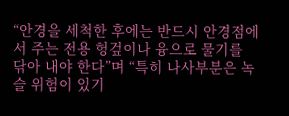“안경을 세척한 후에는 반드시 안경점에서 주는 전용 헝겊이나 융으로 물기를 닦아 내야 한다”며 “특히 나사부분은 녹슬 위험이 있기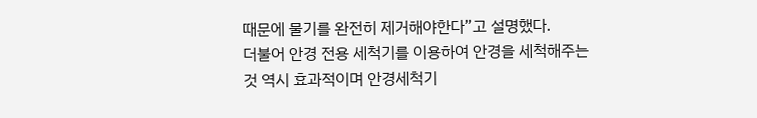때문에 물기를 완전히 제거해야한다”고 설명했다.
더불어 안경 전용 세척기를 이용하여 안경을 세척해주는 것 역시 효과적이며 안경세척기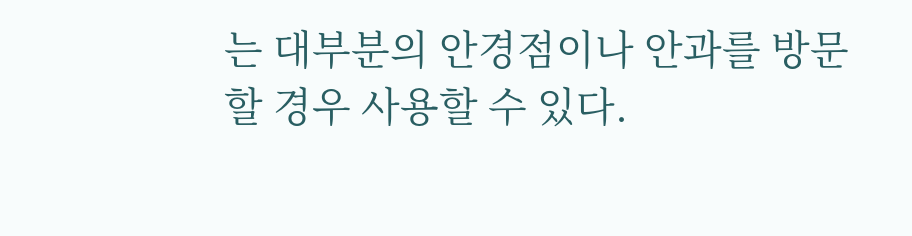는 대부분의 안경점이나 안과를 방문할 경우 사용할 수 있다.